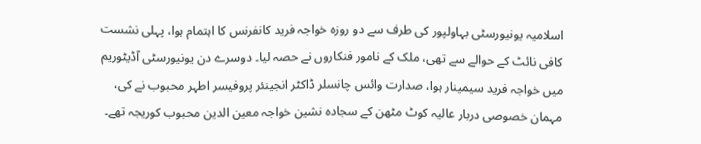اسلامیہ یونیورسٹی بہاولپور کی طرف سے دو روزہ خواجہ فرید کانفرنس کا اہتمام ہوا، پہلی نشست کافی نائٹ کے حوالے سے تھی، ملک کے نامور فنکاروں نے حصہ لیا۔ دوسرے دن یونیورسٹی آڈیٹوریم میں خواجہ فرید سیمینار ہوا، صدارت وائس چانسلر ڈاکٹر انجینئر پروفیسر اطہر محبوب نے کی، مہمان خصوصی دربار عالیہ کوٹ مٹھن کے سجادہ نشین خواجہ معین الدین محبوب کوریجہ تھے۔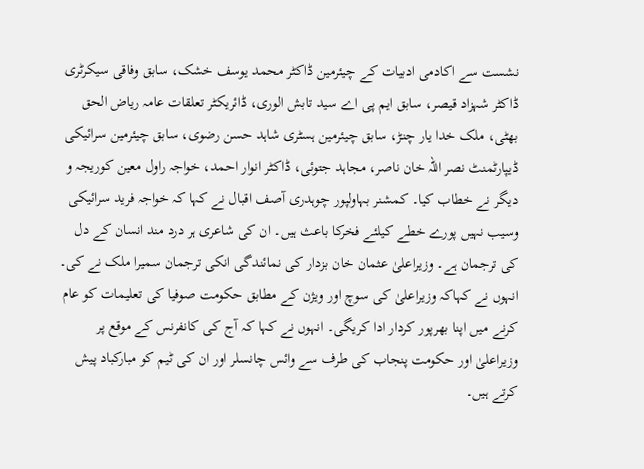نشست سے اکادمی ادبیات کے چیئرمین ڈاکٹر محمد یوسف خشک، سابق وفاقی سیکرٹری ڈاکٹر شہزاد قیصر، سابق ایم پی اے سید تابش الوری، ڈائریکٹر تعلقات عامہ ریاض الحق بھٹی، ملک خدا یار چنڑ، سابق چیئرمین ہسٹری شاہد حسن رضوی، سابق چیئرمین سرائیکی ڈیپارٹمنٹ نصر اللہ خان ناصر، مجاہد جتوئی، ڈاکٹر انوار احمد، خواجہ راول معین کوریجہ و دیگر نے خطاب کیا۔ کمشنر بہاولپور چوہدری آصف اقبال نے کہا کہ خواجہ فرید سرائیکی وسیب نہیں پورے خطے کیلئے فخرکا باعث ہیں۔ ان کی شاعری ہر درد مند انسان کے دل کی ترجمان ہے۔ وزیراعلیٰ عثمان خان بزدار کی نمائندگی انکی ترجمان سمیرا ملک نے کی۔ انہوں نے کہاکہ وزیراعلیٰ کی سوچ اور ویژن کے مطابق حکومت صوفیا کی تعلیمات کو عام کرنے میں اپنا بھرپور کردار ادا کریگی۔ انہوں نے کہا کہ آج کی کانفرنس کے موقع پر وزیراعلیٰ اور حکومت پنجاب کی طرف سے وائس چانسلر اور ان کی ٹیم کو مبارکباد پیش کرتے ہیں۔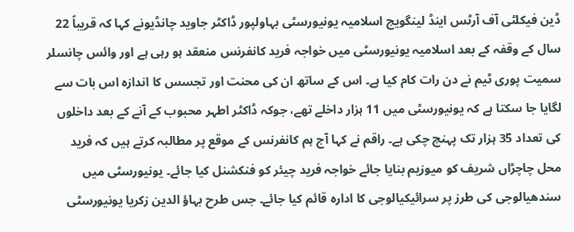ڈین فیکلٹی آف آرٹس اینڈ لینگویج اسلامیہ یونیورسٹی بہاولپور ڈاکٹر جاوید چانڈیونے کہا کہ قریباً 22 سال کے وقفہ کے بعد اسلامیہ یونیورسٹی میں خواجہ فرید کانفرنس منعقد ہو رہی ہے اور وائس چانسلر سمیت پوری ٹیم نے دن رات کام کیا ہے۔ اس کے ساتھ ان کی محنت اور تجسس کا اندازہ اس بات سے لگایا جا سکتا ہے کہ یونیورسٹی میں 11 ہزار داخلے تھے، جوکہ ڈاکٹر اطہر محبوب کے آنے کے بعد داخلوں کی تعداد 35 ہزار تک پہنچ چکی ہے۔ راقم نے کہا آج ہم کانفرنس کے موقع پر مطالبہ کرتے ہیں کہ فرید محل چاچڑاں شریف کو میوزیم بنایا جائے خواجہ فرید چیئر کو فنکشنل کیا جائے۔ یونیورسٹی میں سندھیالوجی کی طرز پر سرائیکیالوجی کا ادارہ قائم کیا جائے۔ جس طرح بہاؤ الدین زکریا یونیورسٹی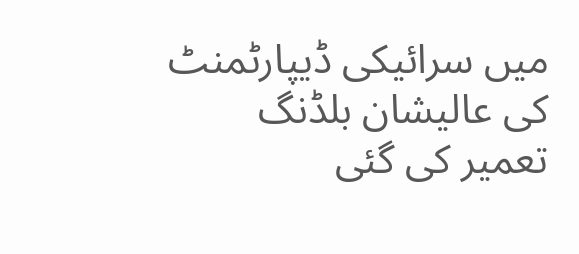میں سرائیکی ڈیپارٹمنٹ کی عالیشان بلڈنگ تعمیر کی گئی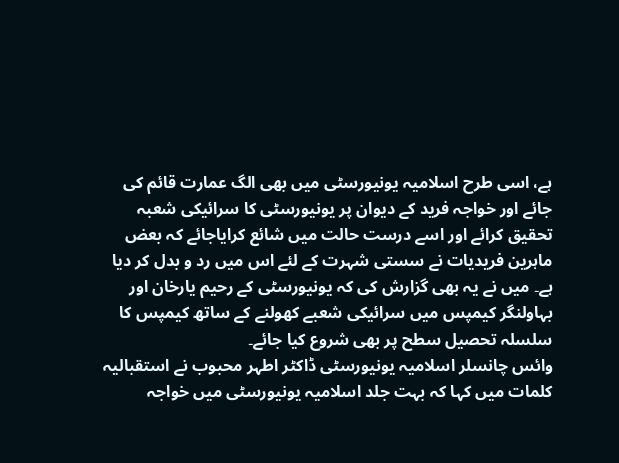ہے، اسی طرح اسلامیہ یونیورسٹی میں بھی الگ عمارت قائم کی جائے اور خواجہ فرید کے دیوان پر یونیورسٹی کا سرائیکی شعبہ تحقیق کرائے اور اسے درست حالت میں شائع کرایاجائے کہ بعض ماہرین فریدیات نے سستی شہرت کے لئے اس میں رد و بدل کر دیا ہے۔ میں نے یہ بھی گزارش کی کہ یونیورسٹی کے رحیم یارخان اور بہاولنگر کیمپس میں سرائیکی شعبے کھولنے کے ساتھ کیمپس کا سلسلہ تحصیل سطح پر بھی شروع کیا جائے۔
وائس چانسلر اسلامیہ یونیورسٹی ڈاکٹر اطہر محبوب نے استقبالیہ کلمات میں کہا کہ بہت جلد اسلامیہ یونیورسٹی میں خواجہ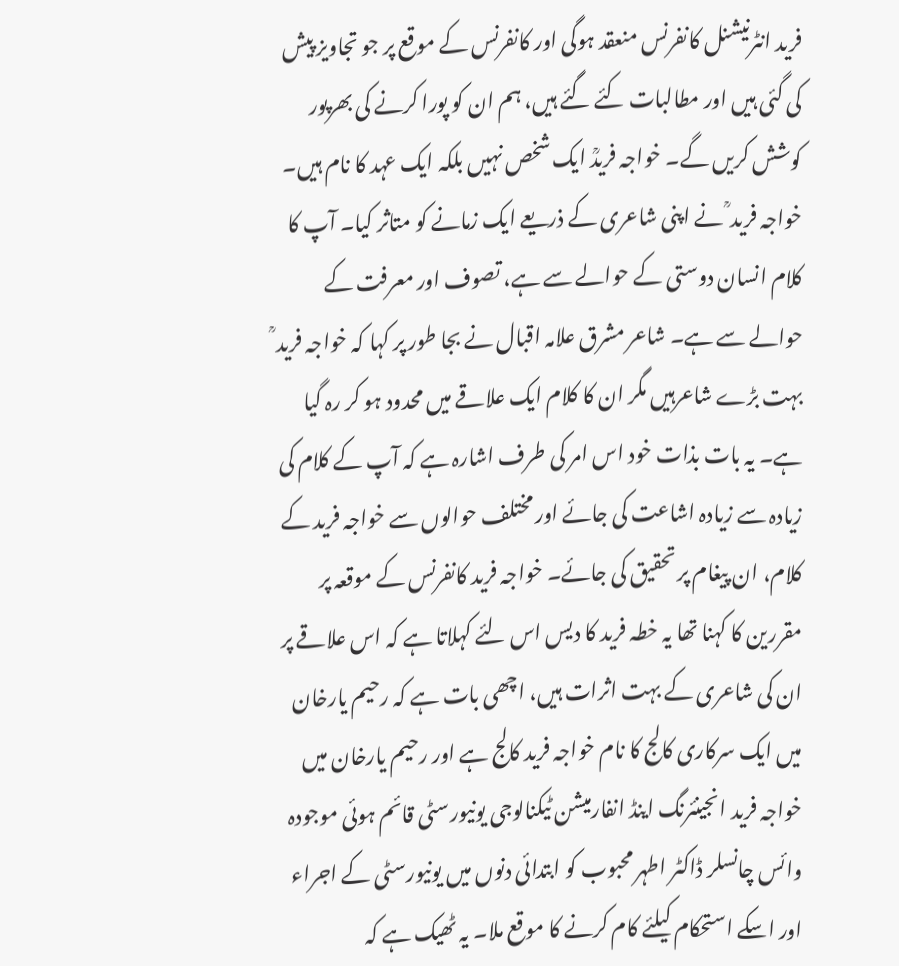فرید انٹرنیشنل کانفرنس منعقد ہوگی اور کانفرنس کے موقع پر جو تجاویز پیش کی گئی ہیں اور مطالبات کئے گئے ہیں، ہم ان کو پورا کرنے کی بھرپور کوشش کریں گے۔ خواجہ فریدؒ ایک شخص نہیں بلکہ ایک عہد کا نام ہیں۔ خواجہ فرید ؒ نے اپنی شاعری کے ذریعے ایک زمانے کو متاثر کیا۔ آپ کا کلام انسان دوستی کے حوالے سے ہے، تصوف اور معرفت کے حوالے سے ہے۔ شاعر مشرق علامہ اقبال نے بجا طور پر کہا کہ خواجہ فرید ؒ بہت بڑے شاعرہیں مگر ان کا کلام ایک علاقے میں محدود ہو کر رہ گیا ہے۔ یہ بات بذات خود اس امر کی طرف اشارہ ہے کہ آپ کے کلام کی زیادہ سے زیادہ اشاعت کی جائے اور مختلف حوالوں سے خواجہ فرید کے کلام، ان پیغام پر تحقیق کی جائے۔ خواجہ فرید کانفرنس کے موقعہ پر مقررین کا کہنا تھا یہ خطہ فرید کا دیس اس لئے کہلاتا ہے کہ اس علاقے پر ان کی شاعری کے بہت اثرات ہیں، اچھی بات ہے کہ رحیم یارخان میں ایک سرکاری کالج کا نام خواجہ فرید کالج ہے اور رحیم یارخان میں خواجہ فرید انجینئرنگ اینڈ انفارمیشن ٹیکنالوجی یونیورسٹی قائم ہوئی موجودہ وائس چانسلر ڈاکٹر اطہر محبوب کو ابتدائی دنوں میں یونیورسٹی کے اجراء اور اسکے استحکام کیلئے کام کرنے کا موقع ملا۔ یہ ٹھیک ہے کہ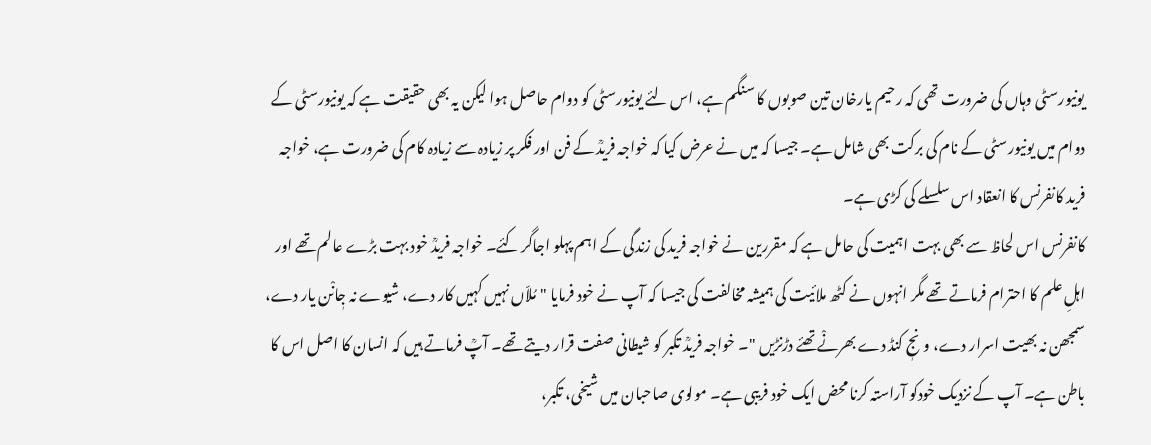یونیورسٹی وہاں کی ضرورت تھی کہ رحیم یارخان تین صوبوں کا سنگم ہے، اس لئے یونیورسٹی کو دوام حاصل ہوا لیکن یہ بھی حقیقت ہے کہ یونیورسٹی کے دوام میں یونیورسٹی کے نام کی برکت بھی شامل ہے۔ جیسا کہ میں نے عرض کیا کہ خواجہ فریدؒ کے فن اور فکر پر زیادہ سے زیادہ کام کی ضرورت ہے، خواجہ فرید کانفرنس کا انعقاد اس سلسلے کی کڑی ہے۔
کانفرنس اس لحاظ سے بھی بہت اہمیت کی حامل ہے کہ مقررین نے خواجہ فرید کی زندگی کے اہم پہلو اجاگر کئے۔ خواجہ فریدؒ خود بہت بڑے عالم تھے اور اہلِ علم کا احترام فرماتے تھے مگر انہوں نے کٹھ ملائیت کی ہمیشہ مخالفت کی جیسا کہ آپ نے خود فرمایا "مُلاّں نہیں کہیں کار دے، شیوے نہ جٖانْن یار دے، سمجھن نہ بھیت اسرار دے، ونجٖ کنڈ دے بھرنْے تھئے دڑنڑیں "۔ خواجہ فریدؒ تکبر کو شیطانی صفت قرار دیتے تھے۔ آپؒ فرماتے ہیں کہ انسان کا اصل اس کا باطن ہے۔ آپ کے نزدیک خودکو آراستہ کرنا محض ایک خود فریبی ہے۔ مولوی صاحبان میں شیخی، تکبر،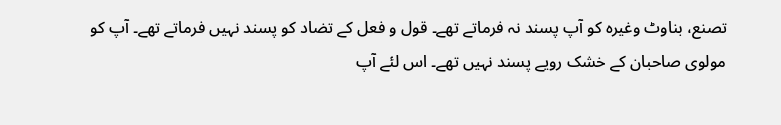تصنع، بناوٹ وغیرہ کو آپ پسند نہ فرماتے تھے۔ قول و فعل کے تضاد کو پسند نہیں فرماتے تھے۔ آپ کو مولوی صاحبان کے خشک رویے پسند نہیں تھے۔ اس لئے آپ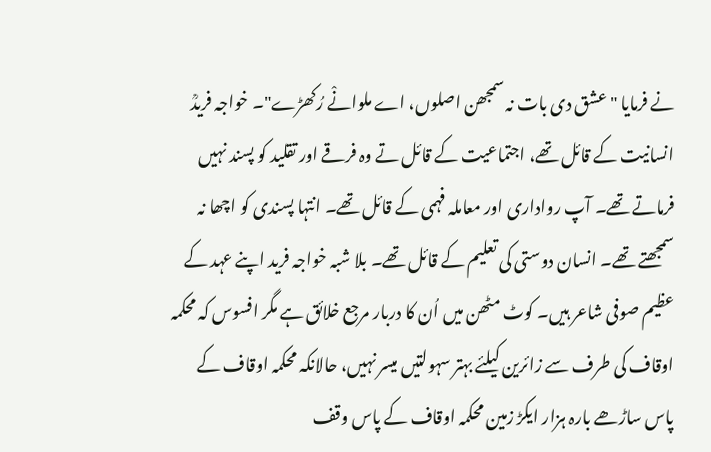نے فرمایا "عشق دی بات نہ سمجھن اصلوں، اے ملوانْے رُکھڑے"۔ خواجہ فریدؒ انسانیت کے قائل تھے، اجتماعیت کے قائل تے وہ فرقے اور تقلید کو پسند نہیں فرماتے تھے۔ آپ رواداری اور معاملہ فہمی کے قائل تھے۔ انتہا پسندی کو اچھا نہ سمجھتے تھے۔ انسان دوستی کی تعلیم کے قائل تھے۔ بلا شبہ خواجہ فرید اپنے عہد کے عظیم صوفی شاعر ہیں۔ کوٹ مٹھن میں اُن کا دربار مرجع خلائق ہے مگر افسوس کہ محکمہ اوقاف کی طرف سے زائرین کیلئے بہتر سہولتیں میسر نہیں، حالانکہ محکمہ اوقاف کے پاس ساڑھے بارہ ہزار ایکڑ زمین محکمہ اوقاف کے پاس وقف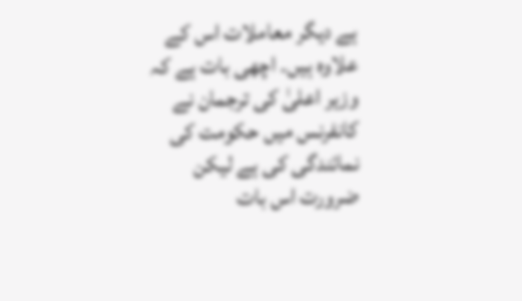ہے دیگر معاملات اس کے علاوہ ہیں۔ اچھی بات ہے کہ وزیر اعلیٰ کی ترجمان نے کانفرنس میں حکومت کی نمائندگی کی ہے لیکن ضرورت اس بات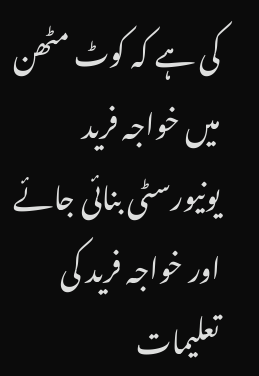کی ہے کہ کوٹ مٹھن میں خواجہ فرید یونیورسٹی بنائی جائے اور خواجہ فرید کی تعلیمات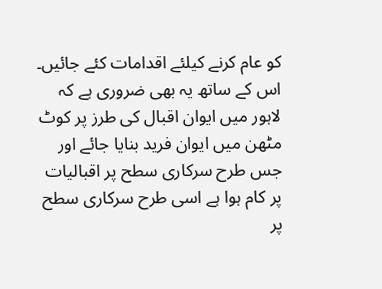کو عام کرنے کیلئے اقدامات کئے جائیں۔ اس کے ساتھ یہ بھی ضروری ہے کہ لاہور میں ایوان اقبال کی طرز پر کوٹ مٹھن میں ایوان فرید بنایا جائے اور جس طرح سرکاری سطح پر اقبالیات پر کام ہوا ہے اسی طرح سرکاری سطح پر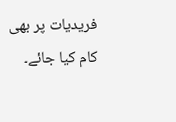فریدیات پر بھی کام کیا جائے۔